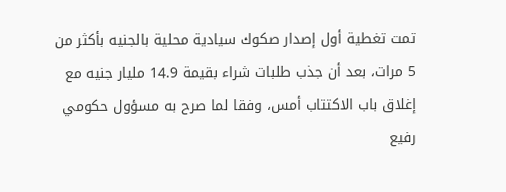تمت تغطية أول إصدار صكوك سيادية محلية بالجنيه بأكثر من 5 مرات، بعد أن جذب طلبات شراء بقيمة 14.9 مليار جنيه مع إغلاق باب الاكتتاب أمس، وفقا لما صرح به مسؤول حكومي رفيع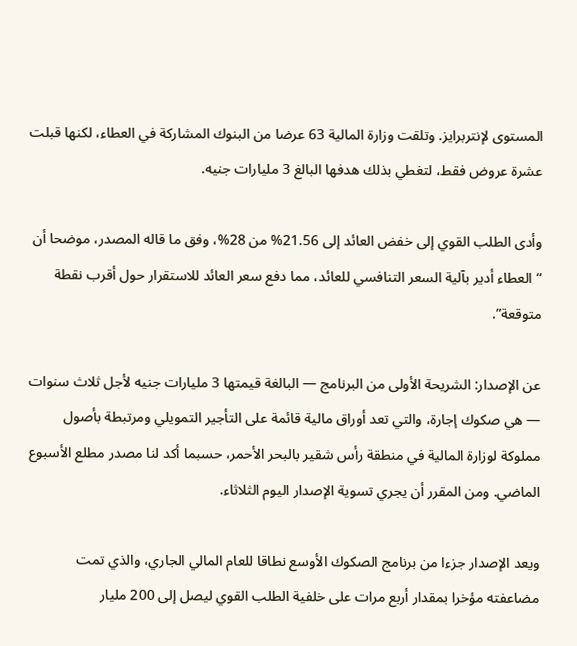المستوى لإنتربرايز. وتلقت وزارة المالية 63 عرضا من البنوك المشاركة في العطاء، لكنها قبلت عشرة عروض فقط، لتغطي بذلك هدفها البالغ 3 مليارات جنيه.

وأدى الطلب القوي إلى خفض العائد إلى 21.56% من 28%، وفق ما قاله المصدر، موضحا أن “العطاء أدير بآلية السعر التنافسي للعائد، مما دفع سعر العائد للاستقرار حول أقرب نقطة متوقعة”.

عن الإصدار: الشريحة الأولى من البرنامج — البالغة قيمتها 3 مليارات جنيه لأجل ثلاث سنوات — هي صكوك إجارة، والتي تعد أوراق مالية قائمة على التأجير التمويلي ومرتبطة بأصول مملوكة لوزارة المالية في منطقة رأس شقير بالبحر الأحمر، حسبما أكد لنا مصدر مطلع الأسبوع الماضي. ومن المقرر أن يجري تسوية الإصدار اليوم الثلاثاء.

ويعد الإصدار جزءا من برنامج الصكوك الأوسع نطاقا للعام المالي الجاري، والذي تمت مضاعفته مؤخرا بمقدار أربع مرات على خلفية الطلب القوي ليصل إلى 200 مليار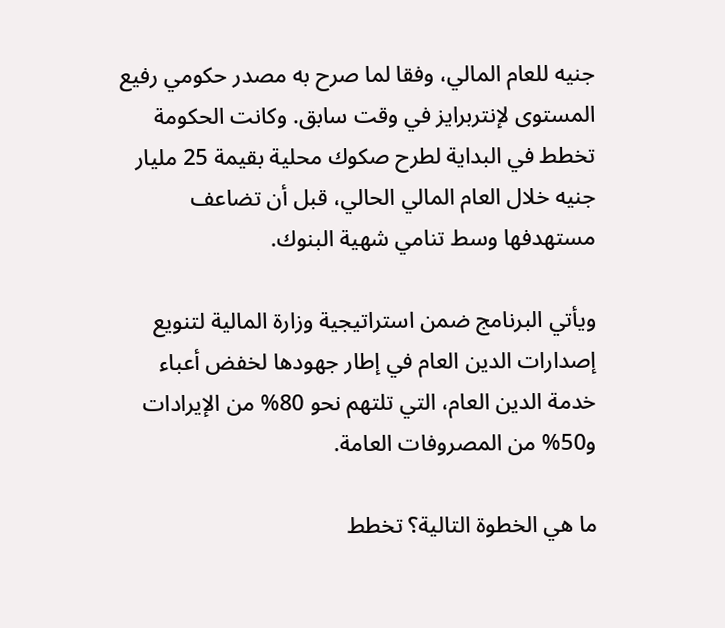جنيه للعام المالي، وفقا لما صرح به مصدر حكومي رفيع المستوى لإنتربرايز في وقت سابق. وكانت الحكومة تخطط في البداية لطرح صكوك محلية بقيمة 25 مليار جنيه خلال العام المالي الحالي، قبل أن تضاعف مستهدفها وسط تنامي شهية البنوك.

ويأتي البرنامج ضمن استراتيجية وزارة المالية لتنويع إصدارات الدين العام في إطار جهودها لخفض أعباء خدمة الدين العام، التي تلتهم نحو 80% من الإيرادات و50% من المصروفات العامة.

ما هي الخطوة التالية؟ تخطط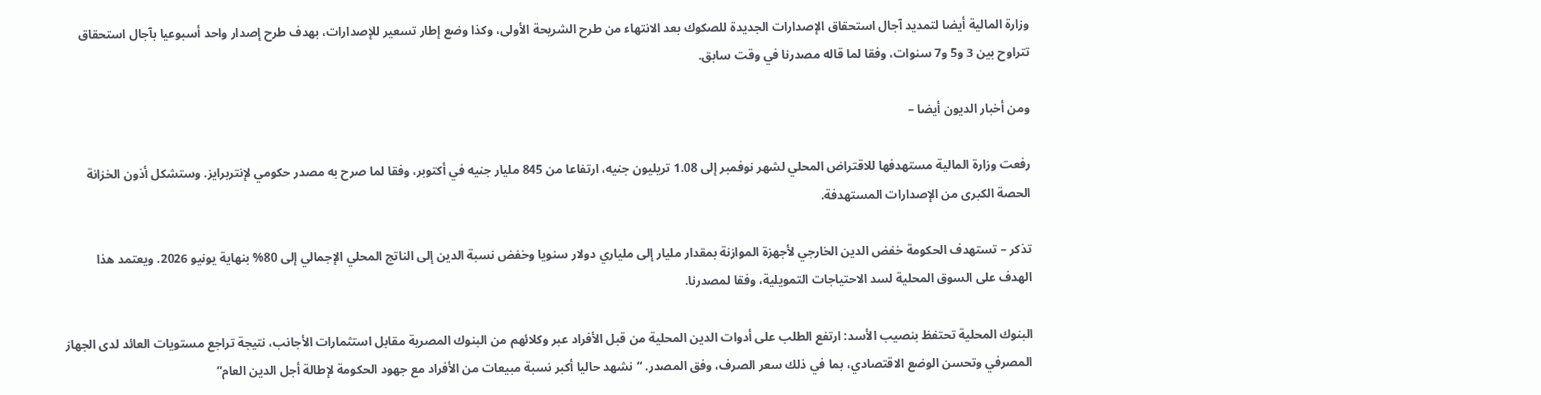وزارة المالية أيضا لتمديد آجال استحقاق الإصدارات الجديدة للصكوك بعد الانتهاء من طرح الشريحة الأولى، وكذا وضع إطار تسعير للإصدارات، بهدف طرح إصدار واحد أسبوعيا بآجال استحقاق تتراوح بين 3 و5 و7 سنوات، وفقا لما قاله مصدرنا في وقت سابق.

ومن أخبار الديون أيضا –

رفعت وزارة المالية مستهدفها للاقتراض المحلي لشهر نوفمبر إلى 1.08 تريليون جنيه، ارتفاعا من 845 مليار جنيه في أكتوبر، وفقا لما صرح به مصدر حكومي لإنتربرايز. وستشكل أذون الخزانة الحصة الكبرى من الإصدارات المستهدفة.

تذكر – تستهدف الحكومة خفض الدين الخارجي لأجهزة الموازنة بمقدار مليار إلى ملياري دولار سنويا وخفض نسبة الدين إلى الناتج المحلي الإجمالي إلى 80% بنهاية يونيو 2026. ويعتمد هذا الهدف على السوق المحلية لسد الاحتياجات التمويلية، وفقا لمصدرنا.

البنوك المحلية تحتفظ بنصيب الأسد: ارتفع الطلب على أدوات الدين المحلية من قبل الأفراد عبر وكلائهم من البنوك المصرية مقابل استثمارات الأجانب، نتيجة تراجع مستويات العائد لدى الجهاز المصرفي وتحسن الوضع الاقتصادي، بما في ذلك سعر الصرف، وفق المصدر. “نشهد حاليا أكبر نسبة مبيعات من الأفراد مع جهود الحكومة لإطالة أجل الدين العام”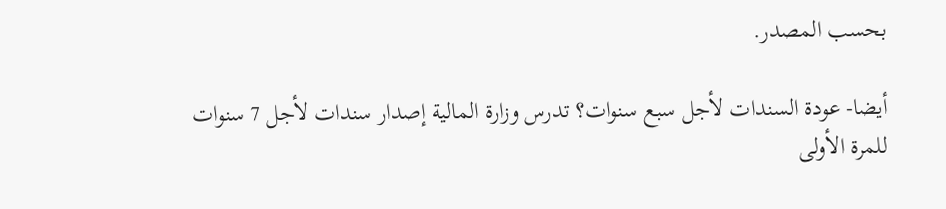بحسب المصدر.

أيضا- عودة السندات لأجل سبع سنوات؟ تدرس وزارة المالية إصدار سندات لأجل 7 سنوات للمرة الأولى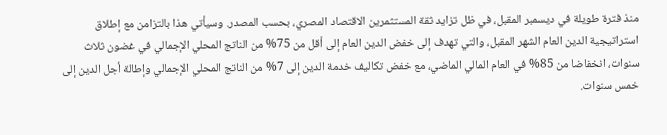منذ فترة طويلة في ديسمبر المقبل، في ظل تزايد ثقة المستثمرين الاقتصاد المصري، بحسب المصدر. وسيأتي هذا بالتزامن مع إطلاق استراتيجية الدين العام الشهر المقبل، والتي تهدف إلى خفض الدين العام إلى أقل من 75% من الناتج المحلي الإجمالي في غضون ثلاث سنوات، انخفاضا من 85% في العام المالي الماضي، مع خفض تكاليف خدمة الدين إلى 7% من الناتج المحلي الإجمالي وإطالة أجل الدين إلى خمس سنوات.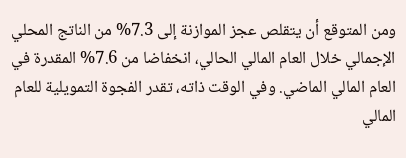ومن المتوقع أن يتقلص عجز الموازنة إلى 7.3% من الناتج المحلي الإجمالي خلال العام المالي الحالي، انخفاضا من 7.6% المقدرة في العام المالي الماضي. وفي الوقت ذاته، تقدر الفجوة التمويلية للعام المالي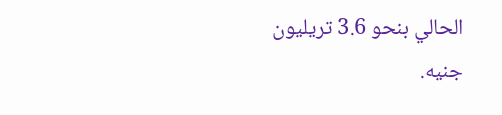الحالي بنحو 3.6 تريليون جنيه.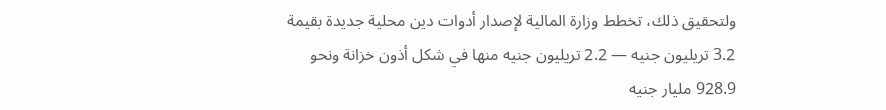ولتحقيق ذلك، تخطط وزارة المالية لإصدار أدوات دين محلية جديدة بقيمة 3.2 تريليون جنيه — 2.2 تريليون جنيه منها في شكل أذون خزانة ونحو 928.9 مليار جنيه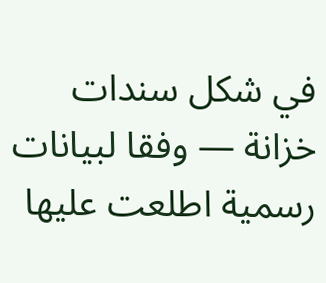في شكل سندات خزانة — وفقا لبيانات رسمية اطلعت عليها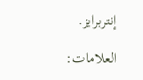إنتربرايز.

العلامات: